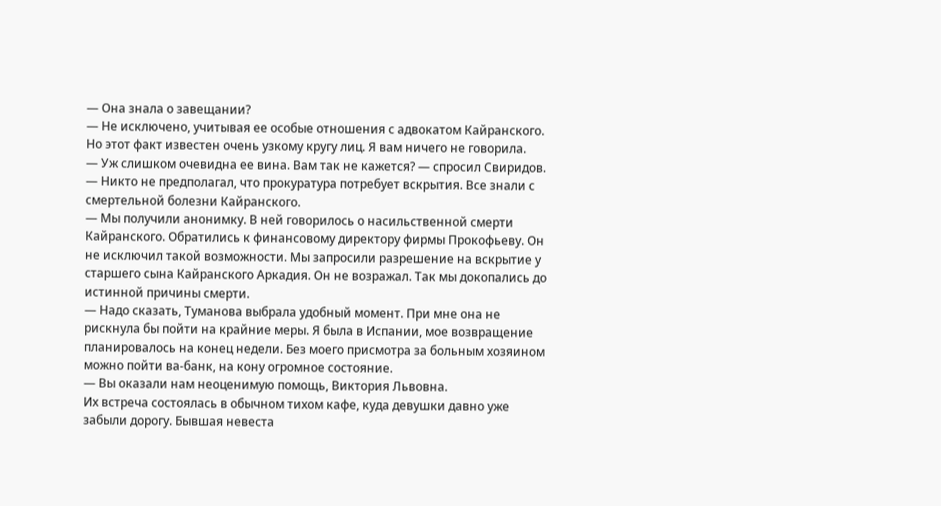— Она знала о завещании?
— Не исключено, учитывая ее особые отношения с адвокатом Кайранского. Но этот факт известен очень узкому кругу лиц. Я вам ничего не говорила.
— Уж слишком очевидна ее вина. Вам так не кажется? — спросил Свиридов.
— Никто не предполагал, что прокуратура потребует вскрытия. Все знали с смертельной болезни Кайранского.
— Мы получили анонимку. В ней говорилось о насильственной смерти Кайранского. Обратились к финансовому директору фирмы Прокофьеву. Он не исключил такой возможности. Мы запросили разрешение на вскрытие у старшего сына Кайранского Аркадия. Он не возражал. Так мы докопались до истинной причины смерти.
— Надо сказать, Туманова выбрала удобный момент. При мне она не рискнула бы пойти на крайние меры. Я была в Испании, мое возвращение планировалось на конец недели. Без моего присмотра за больным хозяином можно пойти ва-банк, на кону огромное состояние.
— Вы оказали нам неоценимую помощь, Виктория Львовна.
Их встреча состоялась в обычном тихом кафе, куда девушки давно уже забыли дорогу. Бывшая невеста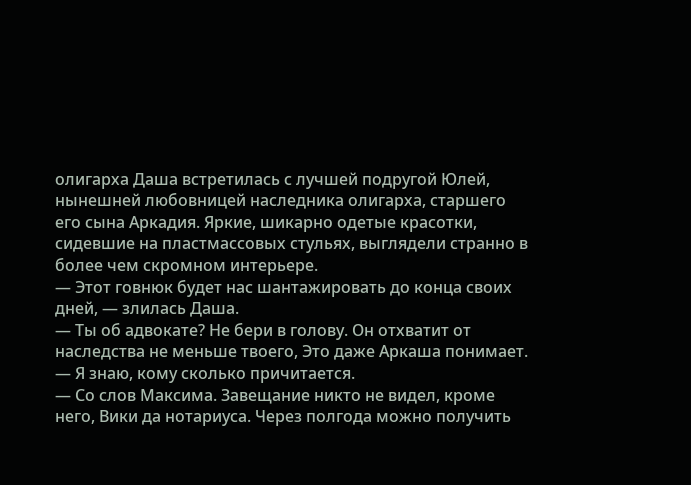олигарха Даша встретилась с лучшей подругой Юлей, нынешней любовницей наследника олигарха, старшего его сына Аркадия. Яркие, шикарно одетые красотки, сидевшие на пластмассовых стульях, выглядели странно в более чем скромном интерьере.
— Этот говнюк будет нас шантажировать до конца своих дней, — злилась Даша.
— Ты об адвокате? Не бери в голову. Он отхватит от наследства не меньше твоего, Это даже Аркаша понимает.
— Я знаю, кому сколько причитается.
— Со слов Максима. Завещание никто не видел, кроме него, Вики да нотариуса. Через полгода можно получить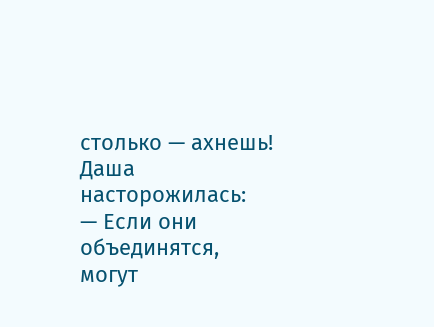столько — ахнешь!
Даша насторожилась:
— Если они объединятся, могут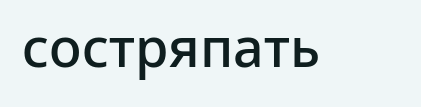состряпать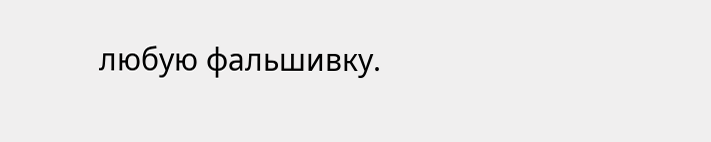любую фальшивку.